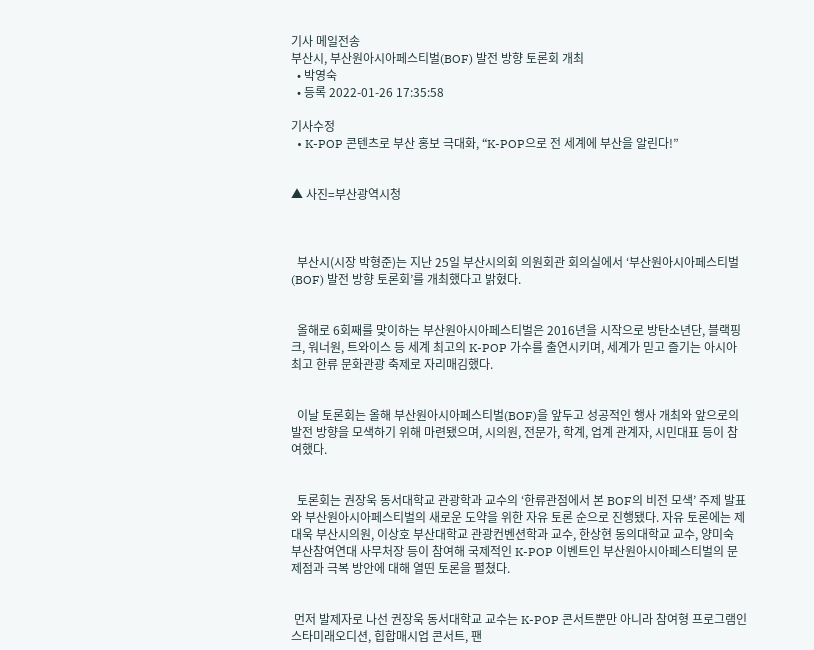기사 메일전송
부산시, 부산원아시아페스티벌(BOF) 발전 방향 토론회 개최
  • 박영숙
  • 등록 2022-01-26 17:35:58

기사수정
  • K-POP 콘텐츠로 부산 홍보 극대화, “K-POP으로 전 세계에 부산을 알린다!”


▲ 사진=부산광역시청



  부산시(시장 박형준)는 지난 25일 부산시의회 의원회관 회의실에서 ‘부산원아시아페스티벌(BOF) 발전 방향 토론회’를 개최했다고 밝혔다.


  올해로 6회째를 맞이하는 부산원아시아페스티벌은 2016년을 시작으로 방탄소년단, 블랙핑크, 워너원, 트와이스 등 세계 최고의 K-POP 가수를 출연시키며, 세계가 믿고 즐기는 아시아 최고 한류 문화관광 축제로 자리매김했다.


  이날 토론회는 올해 부산원아시아페스티벌(BOF)을 앞두고 성공적인 행사 개최와 앞으로의 발전 방향을 모색하기 위해 마련됐으며, 시의원, 전문가, 학계, 업계 관계자, 시민대표 등이 참여했다.


  토론회는 권장욱 동서대학교 관광학과 교수의 ‘한류관점에서 본 BOF의 비전 모색’ 주제 발표와 부산원아시아페스티벌의 새로운 도약을 위한 자유 토론 순으로 진행됐다. 자유 토론에는 제대욱 부산시의원, 이상호 부산대학교 관광컨벤션학과 교수, 한상현 동의대학교 교수, 양미숙 부산참여연대 사무처장 등이 참여해 국제적인 K-POP 이벤트인 부산원아시아페스티벌의 문제점과 극복 방안에 대해 열띤 토론을 펼쳤다.


 먼저 발제자로 나선 권장욱 동서대학교 교수는 K-POP 콘서트뿐만 아니라 참여형 프로그램인 스타미래오디션, 힙합매시업 콘서트, 팬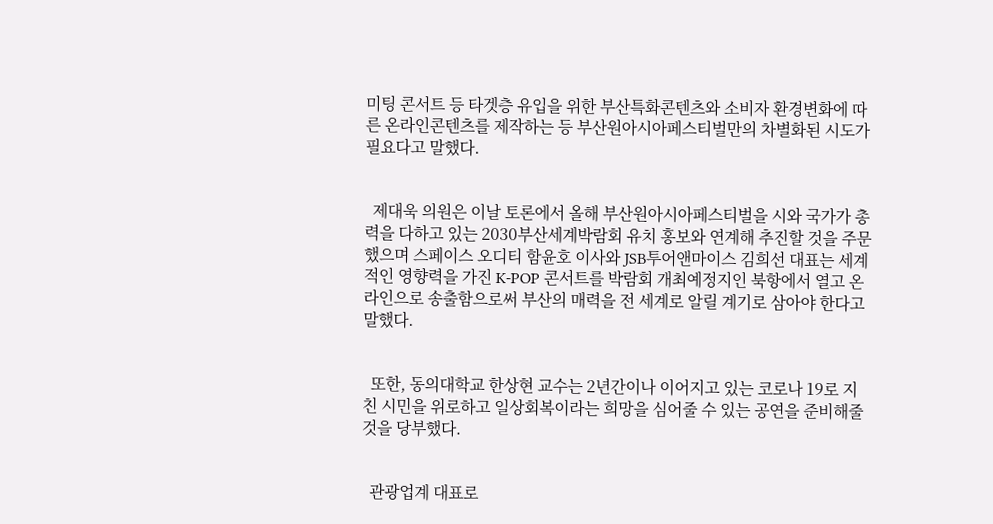미팅 콘서트 등 타겟층 유입을 위한 부산특화콘텐츠와 소비자 환경변화에 따른 온라인콘텐츠를 제작하는 등 부산원아시아페스티벌만의 차별화된 시도가 필요다고 말했다.


  제대욱 의원은 이날 토론에서 올해 부산원아시아페스티벌을 시와 국가가 총력을 다하고 있는 2030부산세계박람회 유치 홍보와 연계해 추진할 것을 주문했으며 스페이스 오디티 함윤호 이사와 JSB투어앤마이스 김희선 대표는 세계적인 영향력을 가진 K-POP 콘서트를 박람회 개최예정지인 북항에서 열고 온라인으로 송출함으로써 부산의 매력을 전 세계로 알릴 계기로 삼아야 한다고 말했다.


  또한, 동의대학교 한상현 교수는 2년간이나 이어지고 있는 코로나 19로 지친 시민을 위로하고 일상회복이라는 희망을 심어줄 수 있는 공연을 준비해줄 것을 당부했다.


  관광업계 대표로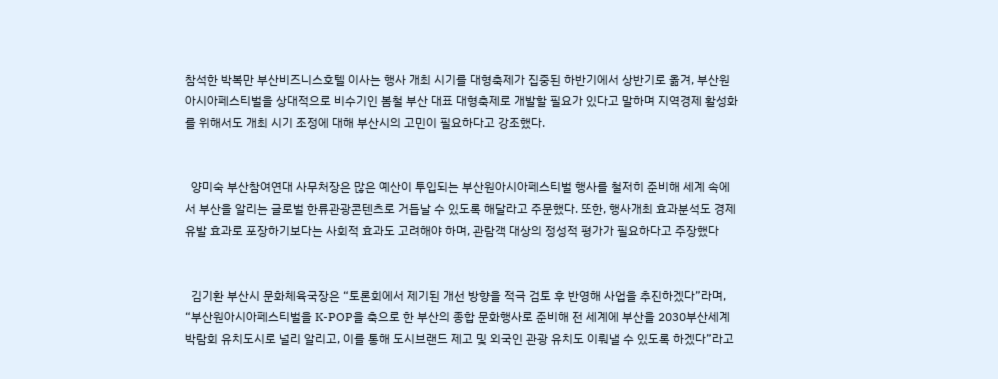참석한 박복만 부산비즈니스호텔 이사는 행사 개최 시기를 대형축제가 집중된 하반기에서 상반기로 옮겨, 부산원아시아페스티벌을 상대적으로 비수기인 봄철 부산 대표 대형축제로 개발할 필요가 있다고 말하며 지역경제 활성화를 위해서도 개최 시기 조정에 대해 부산시의 고민이 필요하다고 강조했다.


  양미숙 부산참여연대 사무처장은 많은 예산이 투입되는 부산원아시아페스티벌 행사를 철저히 준비해 세계 속에서 부산을 알리는 글로벌 한류관광콘텐츠로 거듭날 수 있도록 해달라고 주문했다. 또한, 행사개최 효과분석도 경제유발 효과로 포장하기보다는 사회적 효과도 고려해야 하며, 관람객 대상의 정성적 평가가 필요하다고 주장했다


  김기환 부산시 문화체육국장은 “토론회에서 제기된 개선 방향을 적극 검토 후 반영해 사업을 추진하겠다”라며, “부산원아시아페스티벌을 K-POP을 축으로 한 부산의 종합 문화행사로 준비해 전 세계에 부산을 2030부산세계박람회 유치도시로 널리 알리고, 이를 통해 도시브랜드 제고 및 외국인 관광 유치도 이뤄낼 수 있도록 하겠다”라고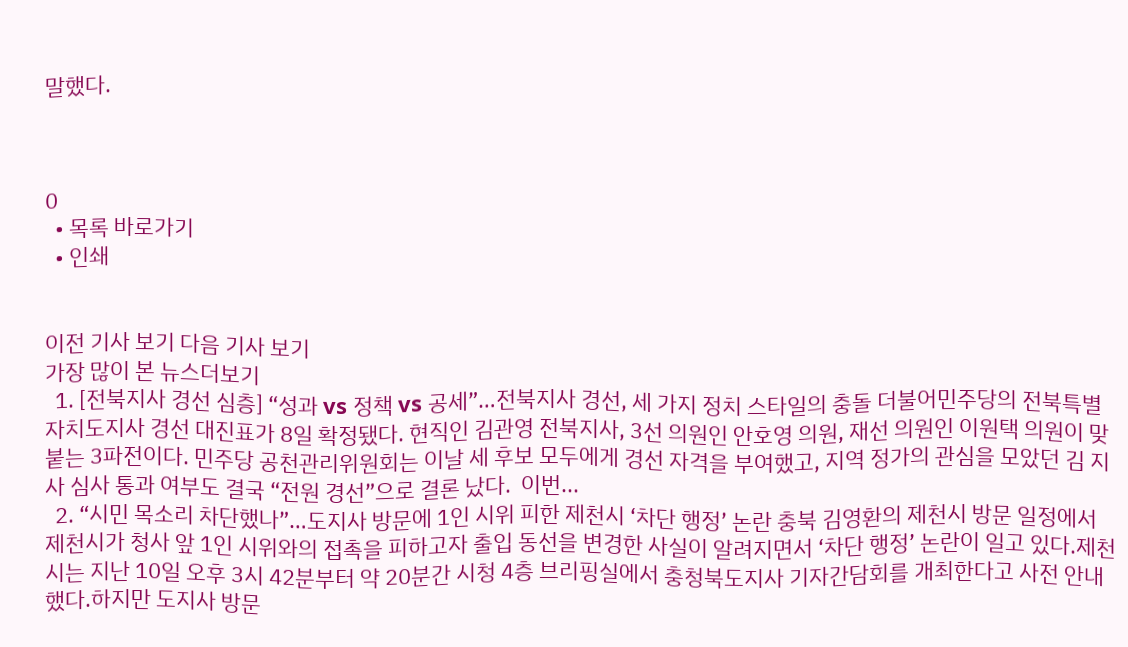말했다.



0
  • 목록 바로가기
  • 인쇄


이전 기사 보기 다음 기사 보기
가장 많이 본 뉴스더보기
  1. [전북지사 경선 심층] “성과 vs 정책 vs 공세”…전북지사 경선, 세 가지 정치 스타일의 충돌 더불어민주당의 전북특별자치도지사 경선 대진표가 8일 확정됐다. 현직인 김관영 전북지사, 3선 의원인 안호영 의원, 재선 의원인 이원택 의원이 맞붙는 3파전이다. 민주당 공천관리위원회는 이날 세 후보 모두에게 경선 자격을 부여했고, 지역 정가의 관심을 모았던 김 지사 심사 통과 여부도 결국 “전원 경선”으로 결론 났다.  이번...
  2. “시민 목소리 차단했나”…도지사 방문에 1인 시위 피한 제천시 ‘차단 행정’ 논란 충북 김영환의 제천시 방문 일정에서 제천시가 청사 앞 1인 시위와의 접촉을 피하고자 출입 동선을 변경한 사실이 알려지면서 ‘차단 행정’ 논란이 일고 있다.제천시는 지난 10일 오후 3시 42분부터 약 20분간 시청 4층 브리핑실에서 충청북도지사 기자간담회를 개최한다고 사전 안내했다.하지만 도지사 방문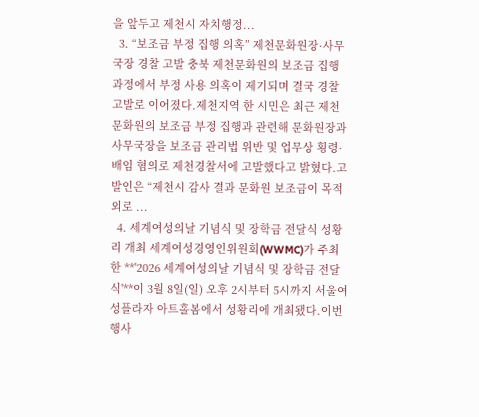을 앞두고 제천시 자치행정...
  3. “보조금 부정 집행 의혹” 제천문화원장·사무국장 경찰 고발 충북 제천문화원의 보조금 집행 과정에서 부정 사용 의혹이 제기되며 결국 경찰 고발로 이어졌다.제천지역 한 시민은 최근 제천문화원의 보조금 부정 집행과 관련해 문화원장과 사무국장을 보조금 관리법 위반 및 업무상 횡령·배임 혐의로 제천경찰서에 고발했다고 밝혔다.고발인은 “제천시 감사 결과 문화원 보조금이 목적 외로 ...
  4. 세계여성의날 기념식 및 장학금 전달식 성황리 개최 세계여성경영인위원회(WWMC)가 주최한 **'2026 세계여성의날 기념식 및 장학금 전달식'**이 3월 8일(일) 오후 2시부터 5시까지 서울여성플라자 아트홀봄에서 성황리에 개최됐다.이번 행사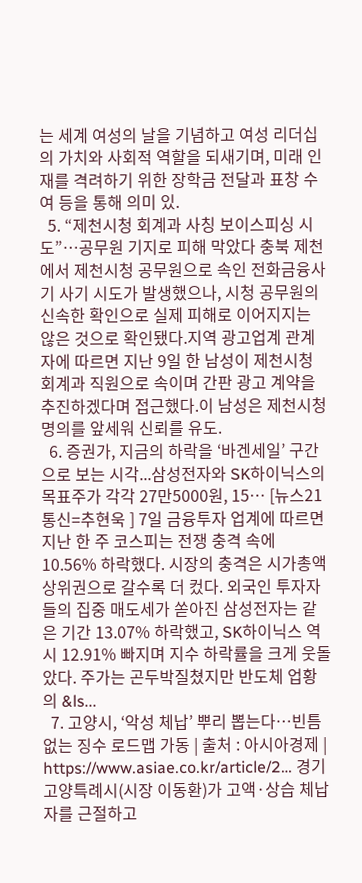는 세계 여성의 날을 기념하고 여성 리더십의 가치와 사회적 역할을 되새기며, 미래 인재를 격려하기 위한 장학금 전달과 표창 수여 등을 통해 의미 있.
  5. “제천시청 회계과 사칭 보이스피싱 시도”…공무원 기지로 피해 막았다 충북 제천에서 제천시청 공무원으로 속인 전화금융사기 사기 시도가 발생했으나, 시청 공무원의 신속한 확인으로 실제 피해로 이어지지는 않은 것으로 확인됐다.지역 광고업계 관계자에 따르면 지난 9일 한 남성이 제천시청 회계과 직원으로 속이며 간판 광고 계약을 추진하겠다며 접근했다.이 남성은 제천시청 명의를 앞세워 신뢰를 유도.
  6. 증권가, 지금의 하락을 ‘바겐세일’ 구간으로 보는 시각...삼성전자와 SK하이닉스의 목표주가 각각 27만5000원, 15… [뉴스21 통신=추현욱 ] 7일 금융투자 업계에 따르면 지난 한 주 코스피는 전쟁 충격 속에 10.56% 하락했다. 시장의 충격은 시가총액 상위권으로 갈수록 더 컸다. 외국인 투자자들의 집중 매도세가 쏟아진 삼성전자는 같은 기간 13.07% 하락했고, SK하이닉스 역시 12.91% 빠지며 지수 하락률을 크게 웃돌았다. 주가는 곤두박질쳤지만 반도체 업황의 &ls...
  7. 고양시, ‘악성 체납’ 뿌리 뽑는다…빈틈없는 징수 로드맵 가동 | 출처 : 아시아경제 | https://www.asiae.co.kr/article/2… 경기 고양특례시(시장 이동환)가 고액·상습 체납자를 근절하고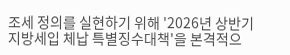조세 정의를 실현하기 위해 '2026년 상반기 지방세입 체납 특별징수대책'을 본격적으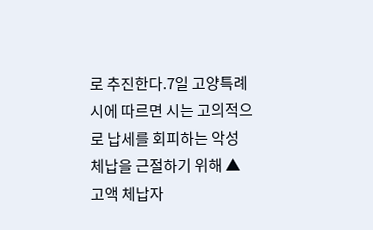로 추진한다.7일 고양특례시에 따르면 시는 고의적으로 납세를 회피하는 악성 체납을 근절하기 위해 ▲고액 체납자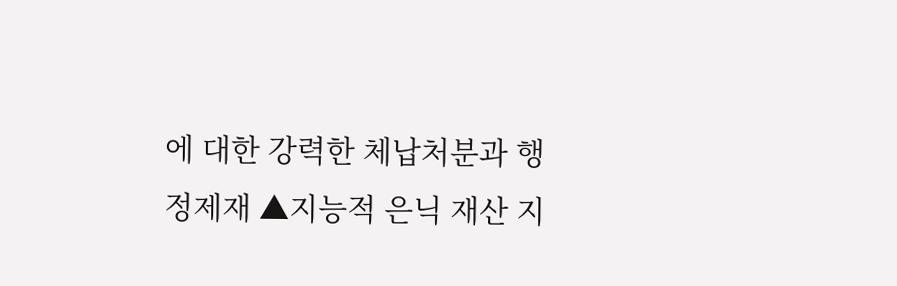에 대한 강력한 체납처분과 행정제재 ▲지능적 은닉 재산 지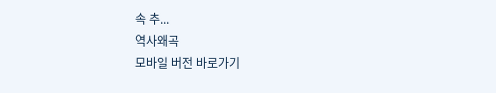속 추...
역사왜곡
모바일 버전 바로가기